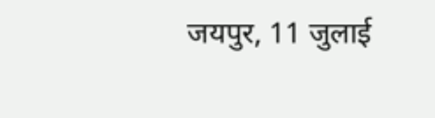जयपुर, 11 जुलाई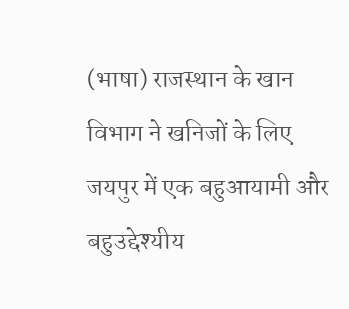(भाषा) राजस्थान के खान विभाग ने खनिजों के लिए जयपुर में एक बहुआयामी और बहुउद्देश्यीय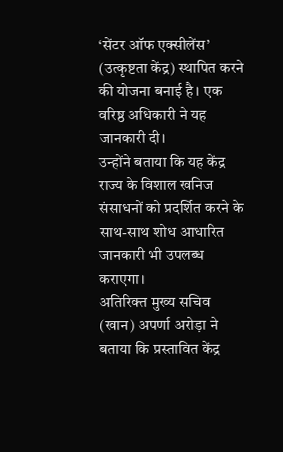‘सेंटर ऑफ एक्सीलेंस’ (उत्कृष्टता केंद्र) स्थापित करने की योजना बनाई है। एक वरिष्ठ अधिकारी ने यह जानकारी दी।
उन्होंने बताया कि यह केंद्र राज्य के विशाल खनिज संसाधनों को प्रदर्शित करने के साथ-साथ शोध आधारित जानकारी भी उपलब्ध कराएगा।
अतिरिक्त मुख्य सचिव (खान) अपर्णा अरोड़ा ने बताया कि प्रस्तावित केंद्र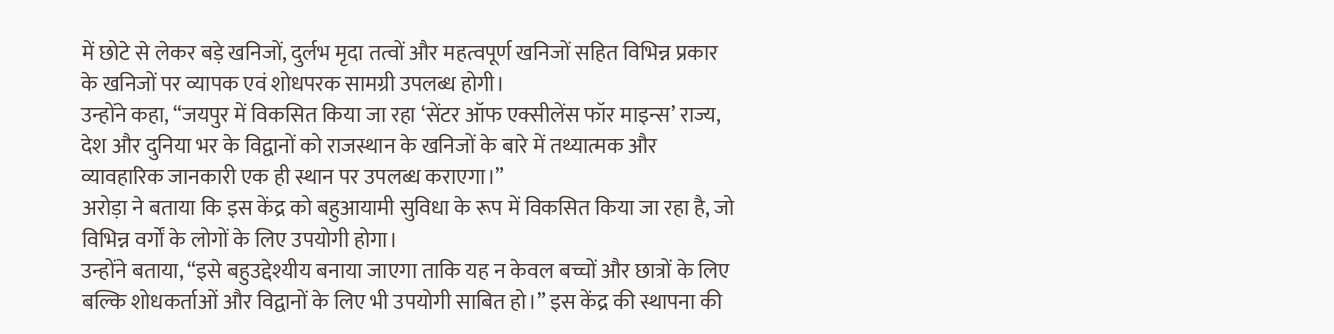में छोटे से लेकर बड़े खनिजों, दुर्लभ मृदा तत्वों और महत्वपूर्ण खनिजों सहित विभिन्न प्रकार के खनिजों पर व्यापक एवं शोधपरक सामग्री उपलब्ध होगी।
उन्होंने कहा, “जयपुर में विकसित किया जा रहा ‘सेंटर ऑफ एक्सीलेंस फॉर माइन्स’ राज्य, देश और दुनिया भर के विद्वानों को राजस्थान के खनिजों के बारे में तथ्यात्मक और व्यावहारिक जानकारी एक ही स्थान पर उपलब्ध कराएगा।”
अरोड़ा ने बताया कि इस केंद्र को बहुआयामी सुविधा के रूप में विकसित किया जा रहा है, जो विभिन्न वर्गों के लोगों के लिए उपयोगी होगा।
उन्होंने बताया, “इसे बहुउद्देश्यीय बनाया जाएगा ताकि यह न केवल बच्चों और छात्रों के लिए बल्कि शोधकर्ताओं और विद्वानों के लिए भी उपयोगी साबित हो।” इस केंद्र की स्थापना की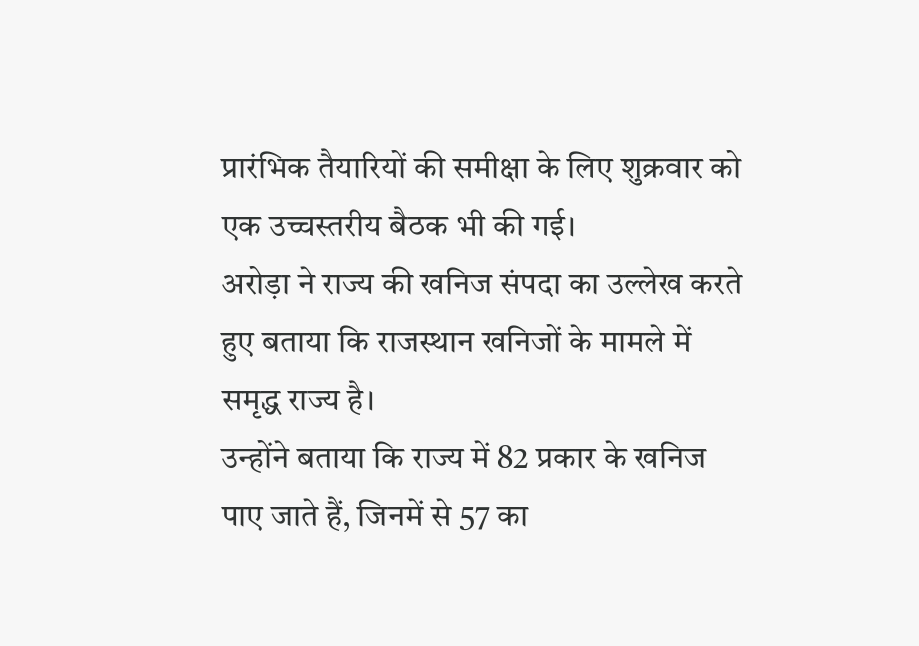प्रारंभिक तैयारियों की समीक्षा के लिए शुक्रवार को एक उच्चस्तरीय बैठक भी की गई।
अरोड़ा ने राज्य की खनिज संपदा का उल्लेख करते हुए बताया कि राजस्थान खनिजों के मामले में समृद्ध राज्य है।
उन्होंने बताया कि राज्य में 82 प्रकार के खनिज पाए जाते हैं, जिनमें से 57 का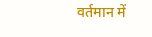वर्तमान में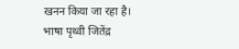खनन किया जा रहा है।
भाषा पृथ्वी जितेंद्र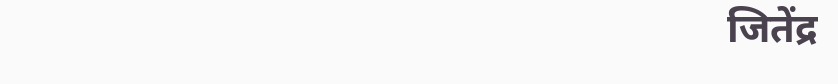जितेंद्र